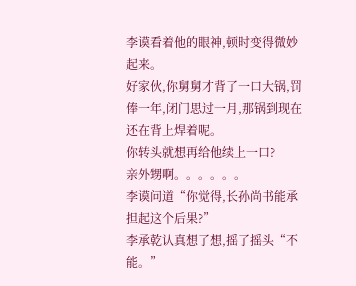李谟看着他的眼神,顿时变得微妙起来。
好家伙,你舅舅才背了一口大锅,罚俸一年,闭门思过一月,那锅到现在还在背上焊着呢。
你转头就想再给他续上一口?
亲外甥啊。。。。。。
李谟问道“你觉得,长孙尚书能承担起这个后果?”
李承乾认真想了想,摇了摇头“不能。”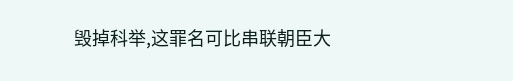毁掉科举,这罪名可比串联朝臣大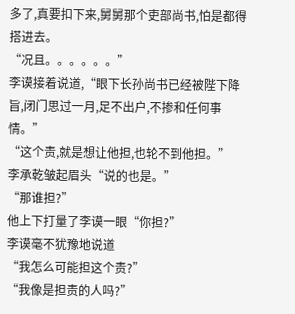多了,真要扣下来,舅舅那个吏部尚书,怕是都得搭进去。
“况且。。。。。。”
李谟接着说道,“眼下长孙尚书已经被陛下降旨,闭门思过一月,足不出户,不掺和任何事情。”
“这个责,就是想让他担,也轮不到他担。”
李承乾皱起眉头“说的也是。”
“那谁担?”
他上下打量了李谟一眼“你担?”
李谟毫不犹豫地说道
“我怎么可能担这个责?”
“我像是担责的人吗?”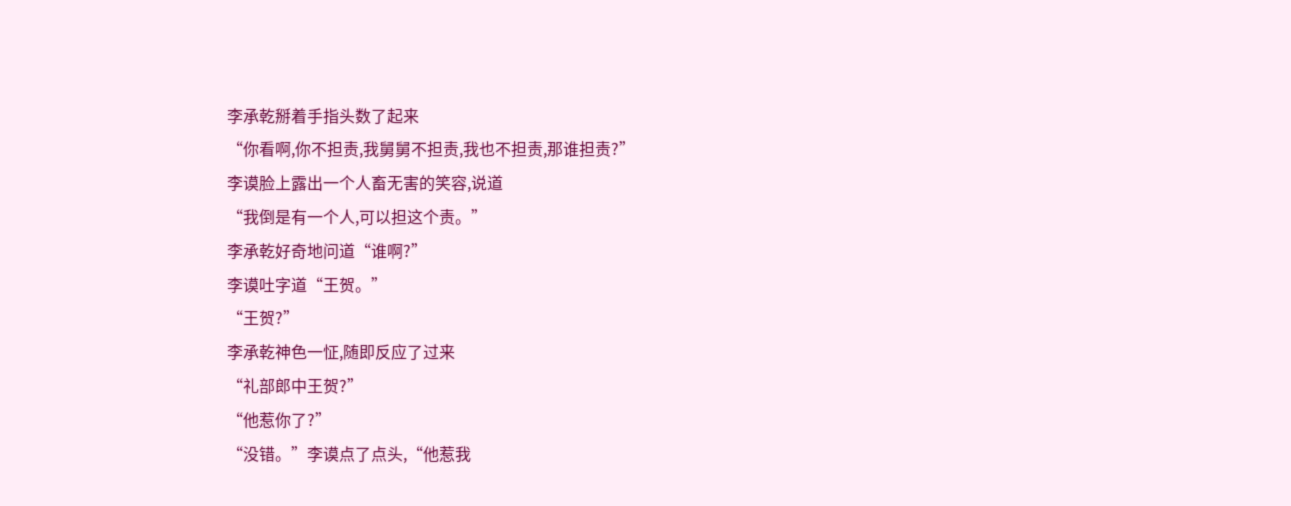李承乾掰着手指头数了起来
“你看啊,你不担责,我舅舅不担责,我也不担责,那谁担责?”
李谟脸上露出一个人畜无害的笑容,说道
“我倒是有一个人,可以担这个责。”
李承乾好奇地问道“谁啊?”
李谟吐字道“王贺。”
“王贺?”
李承乾神色一怔,随即反应了过来
“礼部郎中王贺?”
“他惹你了?”
“没错。”李谟点了点头,“他惹我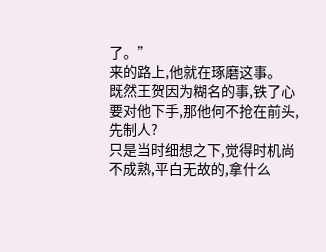了。”
来的路上,他就在琢磨这事。
既然王贺因为糊名的事,铁了心要对他下手,那他何不抢在前头,先制人?
只是当时细想之下,觉得时机尚不成熟,平白无故的,拿什么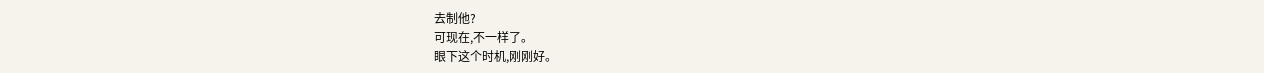去制他?
可现在,不一样了。
眼下这个时机,刚刚好。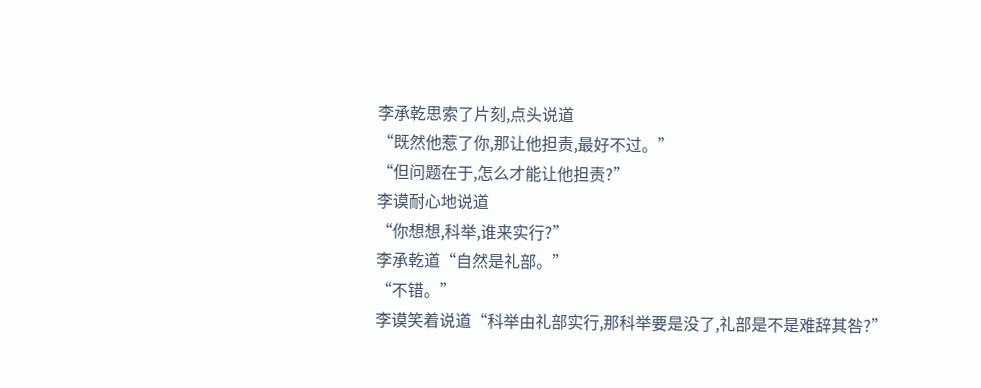李承乾思索了片刻,点头说道
“既然他惹了你,那让他担责,最好不过。”
“但问题在于,怎么才能让他担责?”
李谟耐心地说道
“你想想,科举,谁来实行?”
李承乾道“自然是礼部。”
“不错。”
李谟笑着说道“科举由礼部实行,那科举要是没了,礼部是不是难辞其咎?”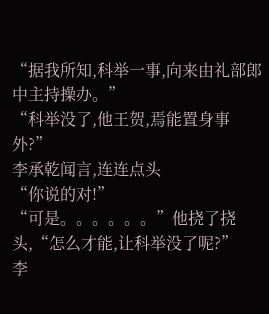“据我所知,科举一事,向来由礼部郎中主持操办。”
“科举没了,他王贺,焉能置身事外?”
李承乾闻言,连连点头
“你说的对!”
“可是。。。。。。”他挠了挠头,“怎么才能,让科举没了呢?”
李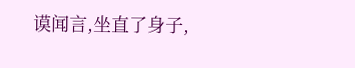谟闻言,坐直了身子,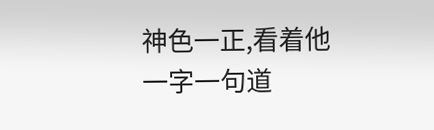神色一正,看着他一字一句道